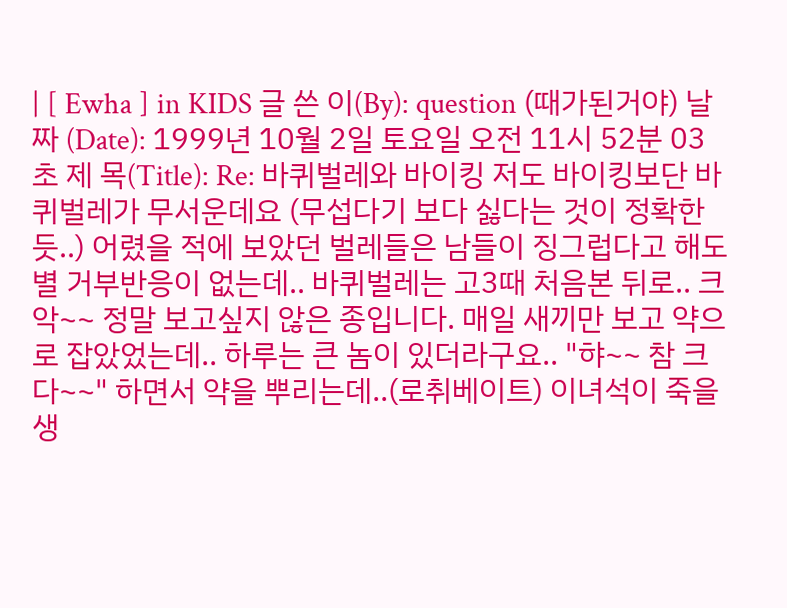| [ Ewha ] in KIDS 글 쓴 이(By): question (때가된거야) 날 짜 (Date): 1999년 10월 2일 토요일 오전 11시 52분 03초 제 목(Title): Re: 바퀴벌레와 바이킹 저도 바이킹보단 바퀴벌레가 무서운데요 (무섭다기 보다 싫다는 것이 정확한 듯..) 어렸을 적에 보았던 벌레들은 남들이 징그럽다고 해도 별 거부반응이 없는데.. 바퀴벌레는 고3때 처음본 뒤로.. 크악~~ 정말 보고싶지 않은 종입니다. 매일 새끼만 보고 약으로 잡았었는데.. 하루는 큰 놈이 있더라구요.. "햐~~ 참 크다~~" 하면서 약을 뿌리는데..(로취베이트) 이녀석이 죽을 생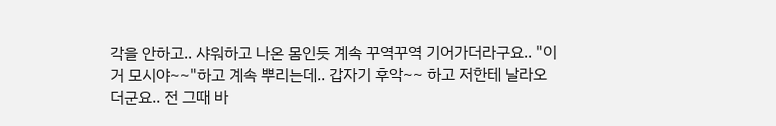각을 안하고.. 샤워하고 나온 몸인듯 계속 꾸역꾸역 기어가더라구요.. "이거 모시야~~"하고 계속 뿌리는데.. 갑자기 후악~~ 하고 저한테 날라오더군요.. 전 그때 바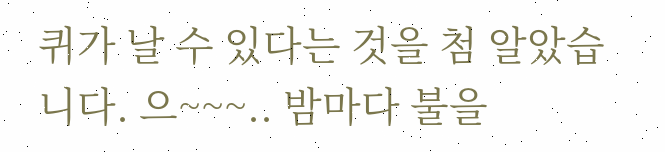퀴가 날 수 있다는 것을 첨 알았습니다. 으~~~.. 밤마다 불을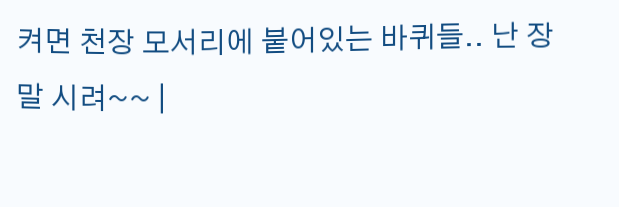켜면 천장 모서리에 붙어있는 바퀴들.. 난 장말 시려~~ |